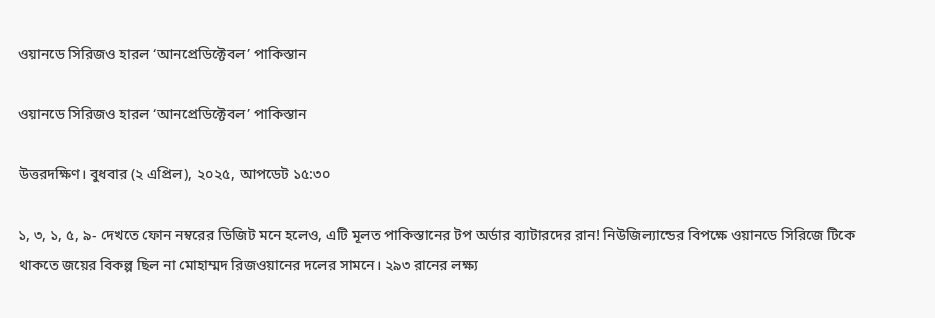ওয়ানডে সিরিজও হারল ‘আনপ্রেডিক্টেবল’ পাকিস্তান

ওয়ানডে সিরিজও হারল ‘আনপ্রেডিক্টেবল’ পাকিস্তান

উত্তরদক্ষিণ। বুধবার (২ এপ্রিল), ২০২৫, আপডেট ১৫:৩০

১, ৩, ১, ৫, ৯- দেখতে ফোন নম্বরের ডিজিট মনে হলেও, এটি মূলত পাকিস্তানের টপ অর্ডার ব্যাটারদের রান! নিউজিল্যান্ডের বিপক্ষে ওয়ানডে সিরিজে টিকে থাকতে জয়ের বিকল্প ছিল না মোহাম্মদ রিজওয়ানের দলের সামনে। ২৯৩ রানের লক্ষ্য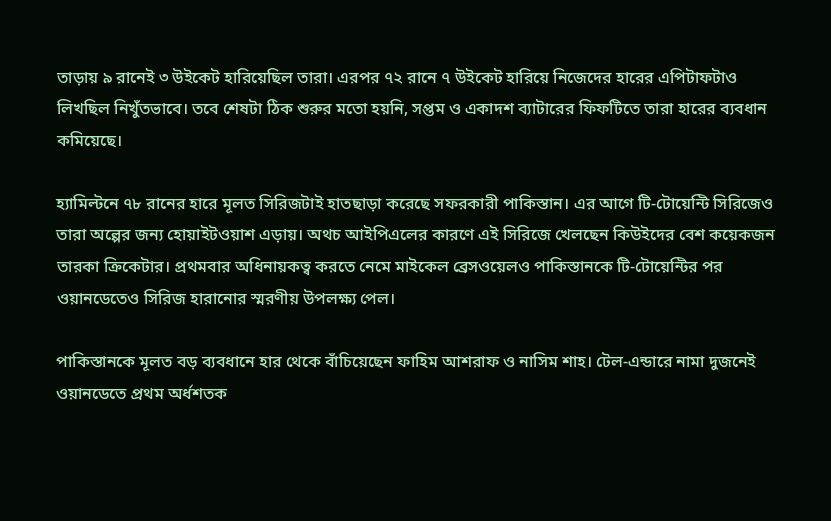তাড়ায় ৯ রানেই ৩ উইকেট হারিয়েছিল তারা। এরপর ৭২ রানে ৭ উইকেট হারিয়ে নিজেদের হারের এপিটাফটাও লিখছিল নিখুঁতভাবে। তবে শেষটা ঠিক শুরুর মতো হয়নি, সপ্তম ও একাদশ ব্যাটারের ফিফটিতে তারা হারের ব্যবধান কমিয়েছে।

হ্যামিল্টনে ৭৮ রানের হারে মূলত সিরিজটাই হাতছাড়া করেছে সফরকারী পাকিস্তান। এর আগে টি-টোয়েন্টি সিরিজেও তারা অল্পের জন্য হোয়াইটওয়াশ এড়ায়। অথচ আইপিএলের কারণে এই সিরিজে খেলছেন কিউইদের বেশ কয়েকজন তারকা ক্রিকেটার। প্রথমবার অধিনায়কত্ব করতে নেমে মাইকেল ব্রেসওয়েলও পাকিস্তানকে টি-টোয়েন্টির পর ওয়ানডেতেও সিরিজ হারানোর স্মরণীয় উপলক্ষ্য পেল।

পাকিস্তানকে মূলত বড় ব্যবধানে হার থেকে বাঁচিয়েছেন ফাহিম আশরাফ ও নাসিম শাহ। টেল-এন্ডারে নামা দুজনেই ওয়ানডেতে প্রথম অর্ধশতক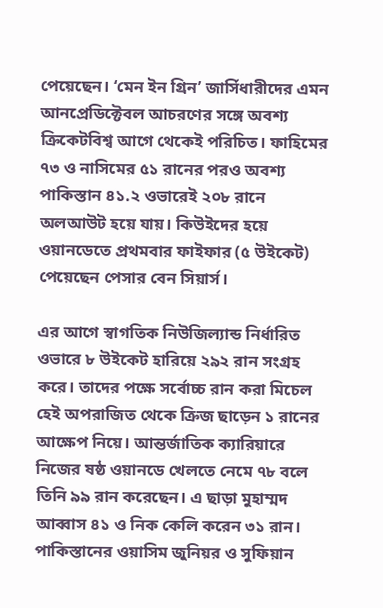পেয়েছেন। ‘মেন ইন গ্রিন’ জার্সিধারীদের এমন আনপ্রেডিক্টেবল আচরণের সঙ্গে অবশ্য ক্রিকেটবিশ্ব আগে থেকেই পরিচিত। ফাহিমের ৭৩ ও নাসিমের ৫১ রানের পরও অবশ্য পাকিস্তান ৪১.২ ওভারেই ২০৮ রানে অলআউট হয়ে যায়। কিউইদের হয়ে ওয়ানডেতে প্রথমবার ফাইফার (৫ উইকেট) পেয়েছেন পেসার বেন সিয়ার্স।

এর আগে স্বাগতিক নিউজিল্যান্ড নির্ধারিত ওভারে ৮ উইকেট হারিয়ে ২৯২ রান সংগ্রহ করে। তাদের পক্ষে সর্বোচ্চ রান করা মিচেল হেই অপরাজিত থেকে ক্রিজ ছাড়েন ১ রানের আক্ষেপ নিয়ে। আন্তর্জাতিক ক্যারিয়ারে নিজের ষষ্ঠ ওয়ানডে খেলতে নেমে ৭৮ বলে তিনি ৯৯ রান করেছেন। এ ছাড়া মুহাম্মদ আব্বাস ৪১ ও নিক কেলি করেন ৩১ রান। পাকিস্তানের ওয়াসিম জুনিয়র ও সুফিয়ান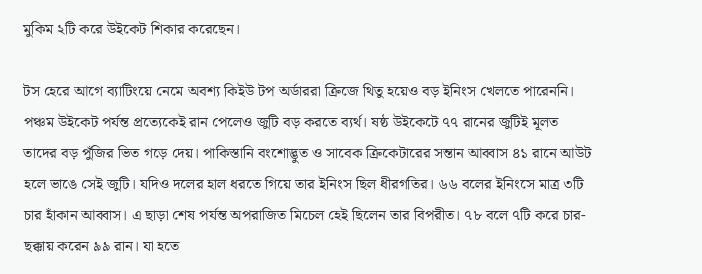মুকিম ২টি করে উইকেট শিকার করেছেন।

টস হেরে আগে ব্যাটিংয়ে নেমে অবশ্য কিইউ টপ অর্ডাররা ক্রিজে থিতু হয়েও বড় ইনিংস খেলতে পারেননি। পঞ্চম উইকেট পর্যন্ত প্রত্যেকেই রান পেলেও জুটি বড় করতে ব্যর্থ। ষষ্ঠ উইকেটে ৭৭ রানের জুটিই মূলত তাদের বড় পুঁজির ভিত গড়ে দেয়। পাকিস্তানি বংশোদ্ভুত ও সাবেক ক্রিকেটারের সন্তান আব্বাস ৪১ রানে আউট হলে ভাঙে সেই জুটি। যদিও দলের হাল ধরতে গিয়ে তার ইনিংস ছিল ধীরগতির। ৬৬ বলের ইনিংসে মাত্র ৩টি চার হাঁকান আব্বাস। এ ছাড়া শেষ পর্যন্ত অপরাজিত মিচেল হেই ছিলেন তার বিপরীত। ৭৮ বলে ৭টি করে চার-ছক্কায় করেন ৯৯ রান। যা হতে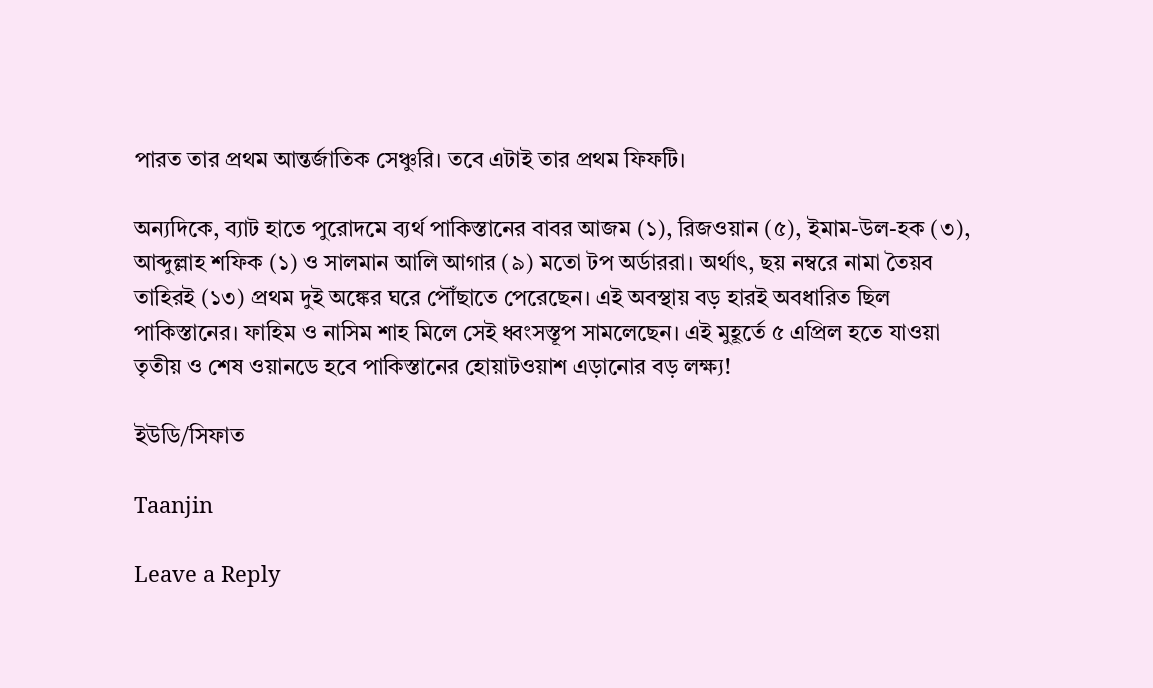পারত তার প্রথম আন্তর্জাতিক সেঞ্চুরি। তবে এটাই তার প্রথম ফিফটি।

অন্যদিকে, ব্যাট হাতে পুরোদমে ব্যর্থ পাকিস্তানের বাবর আজম (১), রিজওয়ান (৫), ইমাম-উল-হক (৩), আব্দুল্লাহ শফিক (১) ও সালমান আলি আগার (৯) মতো টপ অর্ডাররা। অর্থাৎ, ছয় নম্বরে নামা তৈয়ব তাহিরই (১৩) প্রথম দুই অঙ্কের ঘরে পৌঁছাতে পেরেছেন। এই অবস্থায় বড় হারই অবধারিত ছিল পাকিস্তানের। ফাহিম ও নাসিম শাহ মিলে সেই ধ্বংসস্তূপ সামলেছেন। এই মুহূর্তে ৫ এপ্রিল হতে যাওয়া তৃতীয় ও শেষ ওয়ানডে হবে পাকিস্তানের হোয়াটওয়াশ এড়ানোর বড় লক্ষ্য!

ইউডি/সিফাত

Taanjin

Leave a Reply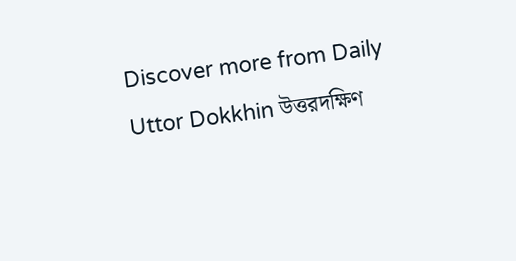Discover more from Daily Uttor Dokkhin উত্তরদক্ষিণ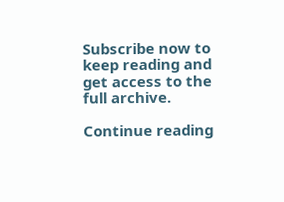Subscribe now to keep reading and get access to the full archive.

Continue reading